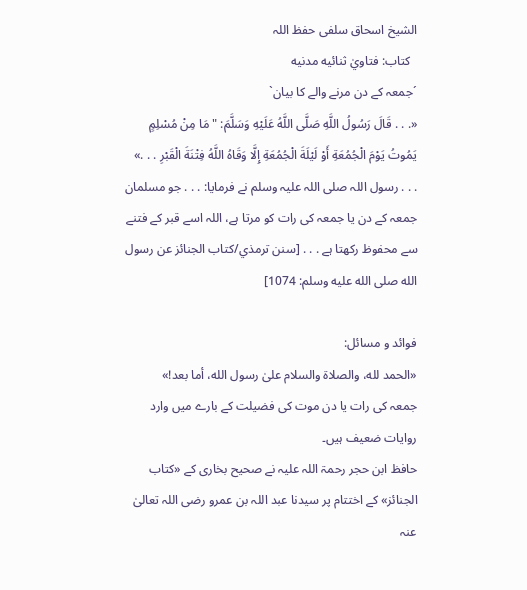الشیخ اسحاق سلفی حفظ اللہ
  كتاب: فتاويٰ ثنائيه مدنيه
´جمعہ کے دن مرنے والے کا بیان`
«. . . قَالَ رَسُولُ اللَّهِ صَلَّى اللَّهُ عَلَيْهِ وَسَلَّمَ: " مَا مِنْ مُسْلِمٍ يَمُوتُ يَوْمَ الْجُمُعَةِ أَوْ لَيْلَةَ الْجُمُعَةِ إِلَّا وَقَاهُ اللَّهُ فِتْنَةَ الْقَبْرِ . . .»
. . . رسول اللہ صلی اللہ علیہ وسلم نے فرمایا: . . . جو مسلمان جمعہ کے دن یا جمعہ کی رات کو مرتا ہے، اللہ اسے قبر کے فتنے سے محفوظ رکھتا ہے . . . [سنن ترمذي/كتاب الجنائز عن رسول الله صلى الله عليه وسلم: 1074]

فوائد و مسائل:
«الحمد لله، والصلاة والسلام علىٰ رسول الله، أما بعد!»
جمعہ کی رات یا دن موت کی فضیلت کے بارے میں وارد روایات ضعیف ہیں۔
حافظ ابن حجر رحمۃ اللہ علیہ نے صحیح بخاری کے «كتاب الجنائز» کے اختتام پر سیدنا عبد اللہ بن عمرو رضی اللہ تعالیٰ عنہ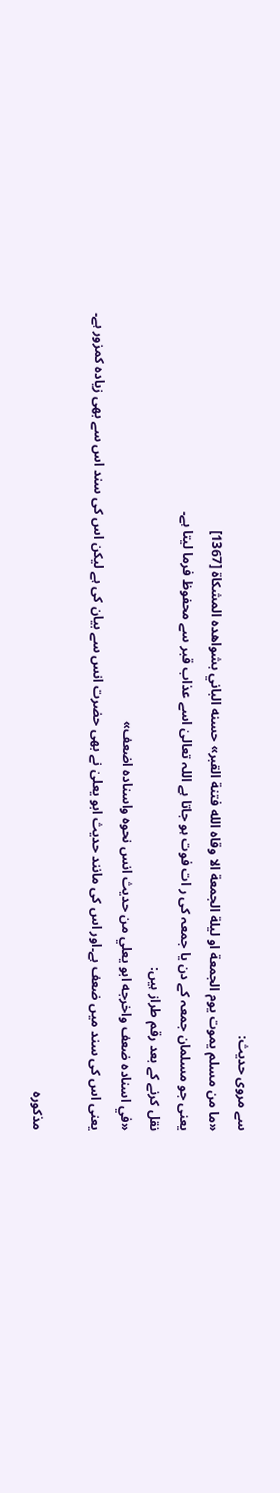سے مروی حدیث:
«ما من مسلم يموت يوم الجمعة او ليلة الجمعة الا وقاه الله فتنة القبر» حسنه الباني بشواهده المشكاة [1367]
یعنی جو مسلمان جمعہ کے دن یا جمعہ کی ر ات فوت ہو جاتا ہے اللہ تعالیٰ اسے عذاب قبر سے محفوظ فرما لیتا ہے۔
نقل کرنے کے بعد رقم طراز ہیں:
«في اسناده ضعف واخرجه ابو يعلي من حديث انس نحوه واسناده اضعف»
یعنی اس کی سند میں ضعف ہے۔اور اس کی مانند حدیث ابو یعلیٰ نے بھی حضرت انس سے بیان کی ہے لیکن اس کی سند اس سے بھی زیادہ کمزور ہے۔

مذکورہ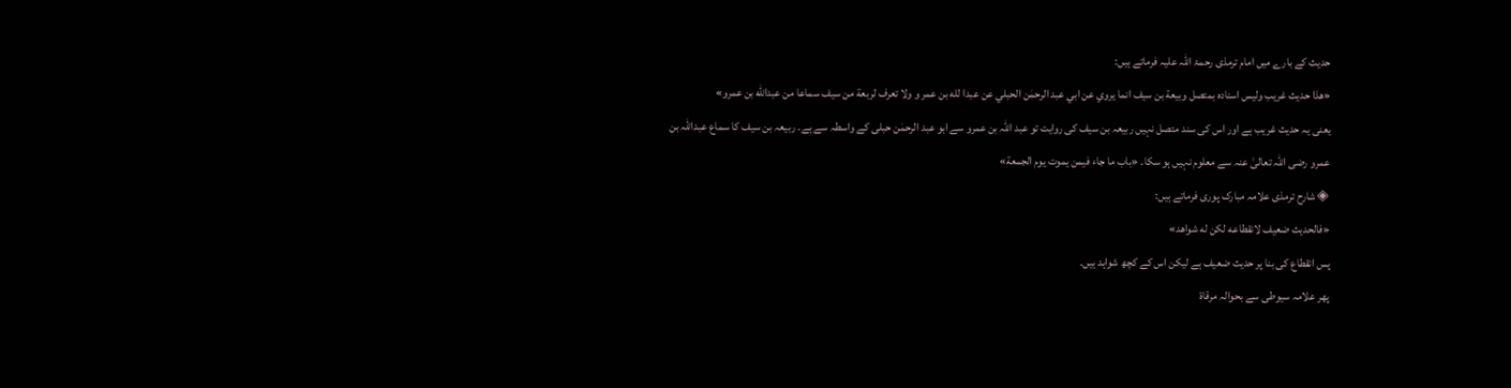حدیث کے بارے میں امام ترمذی رحمۃ اللہ علیہ فرماتے ہیں:
«هذا حديث غريب وليس اسناده بمتصل وبيعة بن سيف انما يروي عن ابي عبد الرحمٰن الحبلي عن عبدا لله بن عمر و ولا تعرف لربعة من سيف سماعا من عبدالله بن عمرو»
یعنی یہ حدیث غریب ہے اور اس کی سند متصل نہیں ربیعہ بن سیف کی روایت تو عبد اللہ بن عمرو سے ابو عبد الرحمٰن حبلی کے واسطہ سے ہے۔ ربیعہ بن سیف کا سماع عبداللہ بن عمرو رضی اللہ تعالیٰ عنہ سے معلوم نہیں ہو سکا۔ «باب ما جاء فيمن يموت يوم الجمعة»
◈ شارح ترمذی علامہ مبارک پوری فرماتے ہیں:
«فالحديث ضعيف لانقطاعه لكن له شواهد»
پس انقطاع کی بنا پر حدیث ضعیف ہے لیکن اس کے کچھ شواہد ہیں۔
پھر علامہ سیوطی سے بحوالہ مرقاۃ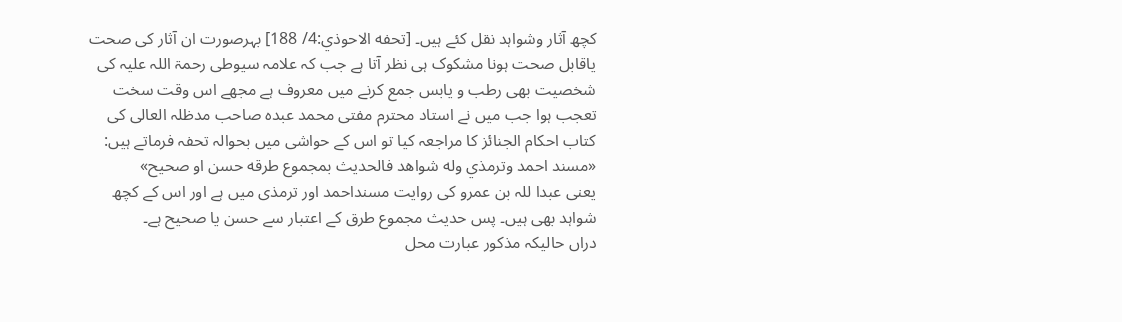کچھ آثار وشواہد نقل کئے ہیں۔ [تحفه الاحوذي:4/ 188] بہرصورت ان آثار کی صحت یاقابل صحت ہونا مشکوک ہی نظر آتا ہے جب کہ علامہ سیوطی رحمۃ اللہ علیہ کی شخصیت بھی رطب و یابس جمع کرنے میں معروف ہے مجھے اس وقت سخت تعجب ہوا جب میں نے استاد محترم مفتی محمد عبدہ صاحب مدظلہ العالی کی کتاب احکام الجنائز کا مراجعہ کیا تو اس کے حواشی میں بحوالہ تحفہ فرماتے ہیں:
«مسند احمد وترمذي وله شواهد فالحديث بمجموع طرقه حسن او صحيح»
یعنی عبدا للہ بن عمرو کی روایت مسنداحمد اور ترمذی میں ہے اور اس کے کچھ شواہد بھی ہیں۔ پس حدیث مجموع طرق کے اعتبار سے حسن یا صحیح ہے۔
دراں حالیکہ مذکور عبارت محل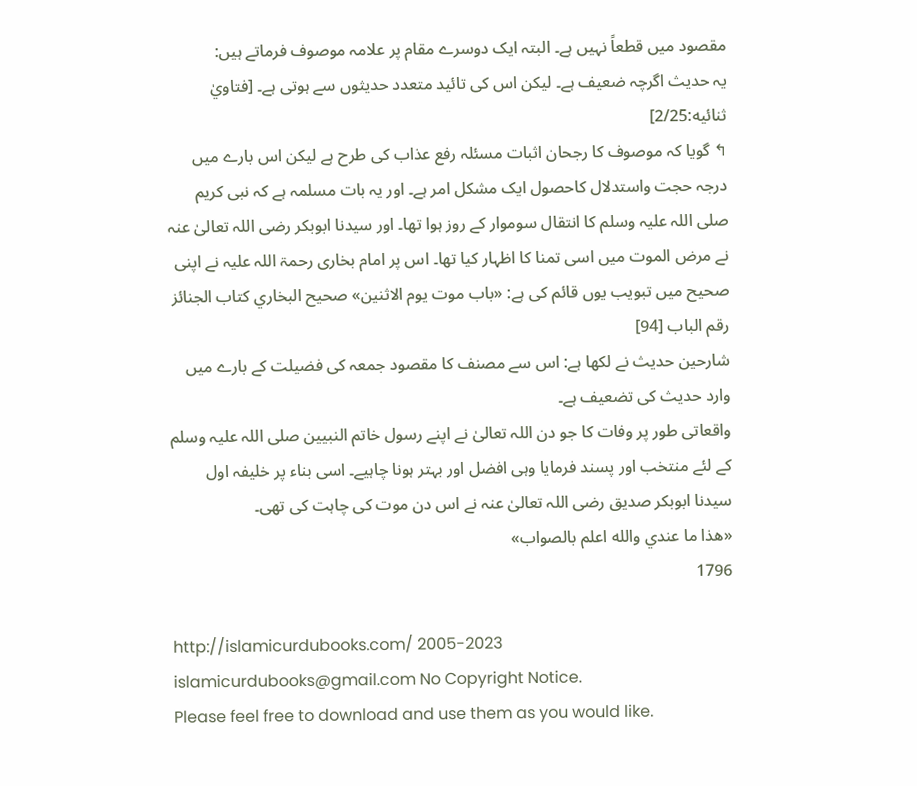مقصود میں قطعاً نہیں ہے۔ البتہ ایک دوسرے مقام پر علامہ موصوف فرماتے ہیں:
یہ حدیث اگرچہ ضعیف ہے۔ لیکن اس کی تائید متعدد حدیثوں سے ہوتی ہے۔ [فتاويٰ ثنائيه:2/25]
↰ گویا کہ موصوف کا رجحان اثبات مسئلہ رفع عذاب کی طرح ہے لیکن اس بارے میں درجہ حجت واستدلال کاحصول ایک مشکل امر ہے۔ اور یہ بات مسلمہ ہے کہ نبی کریم صلی اللہ علیہ وسلم کا انتقال سوموار کے روز ہوا تھا۔ اور سیدنا ابوبکر رضی اللہ تعالیٰ عنہ نے مرض الموت میں اسی تمنا کا اظہار کیا تھا۔ اس پر امام بخاری رحمۃ اللہ علیہ نے اپنی صحیح میں تبویب یوں قائم کی ہے: «باب موت يوم الاثنين» صحيح البخاري كتاب الجنائز رقم الباب [94]
شارحین حدیث نے لکھا ہے: اس سے مصنف کا مقصود جمعہ کی فضیلت کے بارے میں وارد حدیث کی تضعیف ہے۔
واقعاتی طور پر وفات کا جو دن اللہ تعالیٰ نے اپنے رسول خاتم النبیین صلی اللہ علیہ وسلم کے لئے منتخب اور پسند فرمایا وہی افضل اور بہتر ہونا چاہیے۔ اسی بناء پر خلیفہ اول سیدنا ابوبکر صدیق رضی اللہ تعالیٰ عنہ نے اس دن موت کی چاہت کی تھی۔
«هذا ما عندي والله اعلم بالصواب»
1796

http://islamicurdubooks.com/ 2005-2023 islamicurdubooks@gmail.com No Copyright Notice.
Please feel free to download and use them as you would like.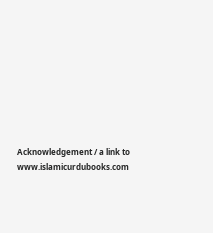Acknowledgement / a link to www.islamicurdubooks.com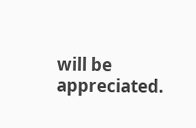will be appreciated.